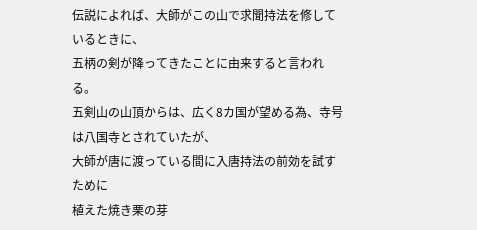伝説によれば、大師がこの山で求聞持法を修しているときに、
五柄の剣が降ってきたことに由来すると言われる。
五剣山の山頂からは、広く8カ国が望める為、寺号は八国寺とされていたが、
大師が唐に渡っている間に入唐持法の前効を試すために
植えた焼き栗の芽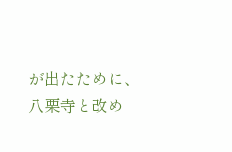が出たために、八栗寺と改め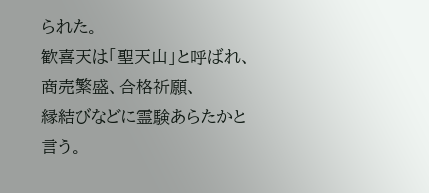られた。
歓喜天は「聖天山」と呼ばれ、商売繁盛、合格祈願、
縁結びなどに霊験あらたかと言う。